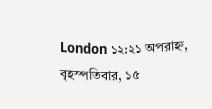London ১২:২১ অপরাহ্ন, বৃহস্পতিবার, ১৫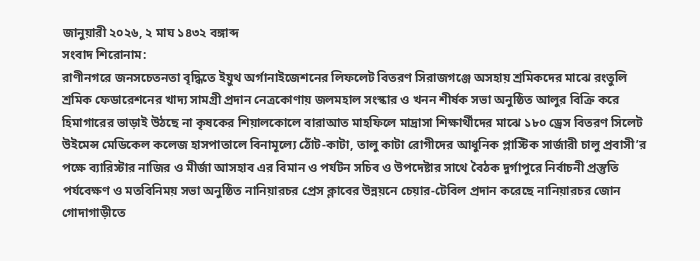জানুয়ারী ২০২৬, ২ মাঘ ১৪৩২ বঙ্গাব্দ
সংবাদ শিরোনাম:
রাণীনগরে জনসচেতনতা বৃদ্ধিতে ইয়ুথ অর্গানাইজেশনের লিফলেট বিতরণ সিরাজগঞ্জে অসহায় শ্রমিকদের মাঝে রংতুলি শ্রমিক ফেডারেশনের খাদ্য সামগ্রী প্রদান নেত্রকোণায় জলমহাল সংস্কার ও খনন শীর্ষক সভা অনুষ্ঠিত আলুর বিক্রি করে হিমাগারের ভাড়াই উঠছে না কৃষকের শিয়ালকোলে বারাআত মাহফিলে মাদ্রাসা শিক্ষার্থীদের মাঝে ১৮০ ড্রেস বিতরণ সিলেট উইমেন্স মেডিকেল কলেজ হাসপাতালে বিনামূল্যে ঠোঁট-কাটা, তালু কাটা রোগীদের আধুনিক প্লাস্টিক সার্জারী চালু প্রবাসী’র পক্ষে ব‍্যারিস্টার নাজির ও মীর্জা আসহাব এর বিমান ও পর্যটন সচিব ও উপদেষ্টার সাথে বৈঠক দুর্গাপুরে নির্বাচনী প্রস্তুতি পর্যবেক্ষণ ও মতবিনিময় সভা অনুষ্ঠিত নানিয়ারচর প্রেস ক্লাবের উন্ন‌য়নে চেয়ার-টেবিল প্রদান ক‌রে‌ছে নানিয়ারচর জোন গোদাগাড়ীতে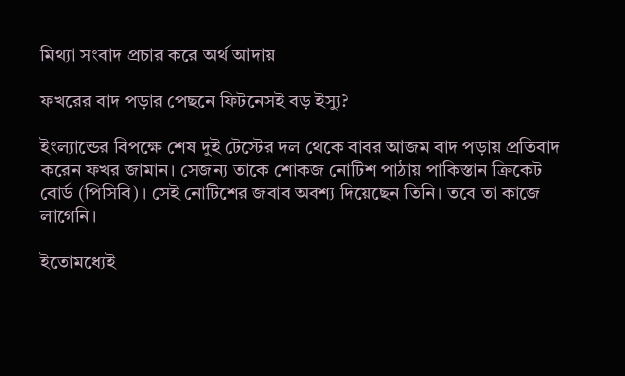মিথ্যা সংবাদ প্রচার করে অর্থ আদায়

ফখরের বাদ পড়ার পেছনে ফিটনেসই বড় ইস্যু?

ইংল্যান্ডের বিপক্ষে শেষ দুই টেস্টের দল থেকে বাবর আজম বাদ পড়ায় প্রতিবাদ করেন ফখর জামান। সেজন্য তাকে শোকজ নোটিশ পাঠায় পাকিস্তান ক্রিকেট বোর্ড (পিসিবি)। সেই নোটিশের জবাব অবশ্য দিয়েছেন তিনি। তবে তা কাজে লাগেনি।

ইতোমধ্যেই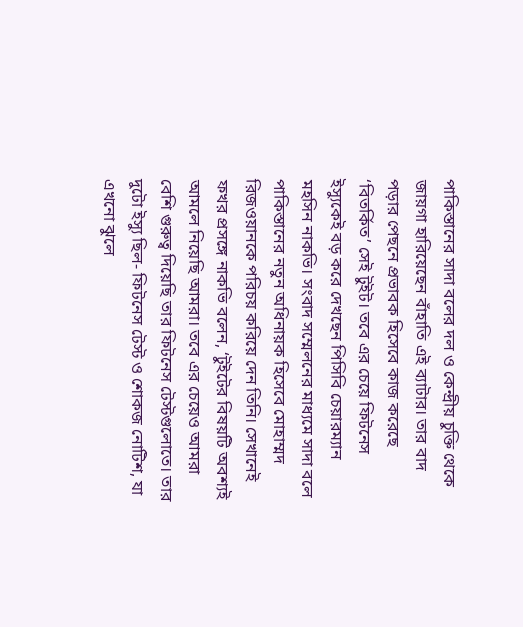পাকিস্তানের সাদা বলের দল ও কেন্দ্রীয় চুক্তি থেকে জায়গা হারিয়েছেন বাঁহাতি এই ব্যাটার। তার বাদ পড়ার পেছনে প্রভাবক হিসেবে কাজ করেছে ‘বিতর্কিত’ সেই টুইট। তবে এর চেয়ে ফিটনেস ইস্যুকেই বড় করে দেখছেন পিসিবি চেয়ারম্যান মহসিন নাকভি। সংবাদ সম্মেলনের মাধ্যমে সাদা বলে পাকিস্তানের নতুন অধিনায়ক হিসেবে মোহাম্মদ রিজওয়ানকে পরিচয় করিয়ে দেন তিনি। সেখানেই ফখর প্রসঙ্গে নাকভি বলেন, ‘টুইটের বিষয়টি অবশ্যই আমলে নিয়েছি আমরা। তবে এর চেয়েও আমরা বেশি গুরুত্ব দিয়েছি তার ফিটনেস টেস্টগুলোতে। তার দুটো ইস্যু ছিল- ফিটনেস টেস্ট ও শোকজ নোটিশ, যা এখনো ঝুলে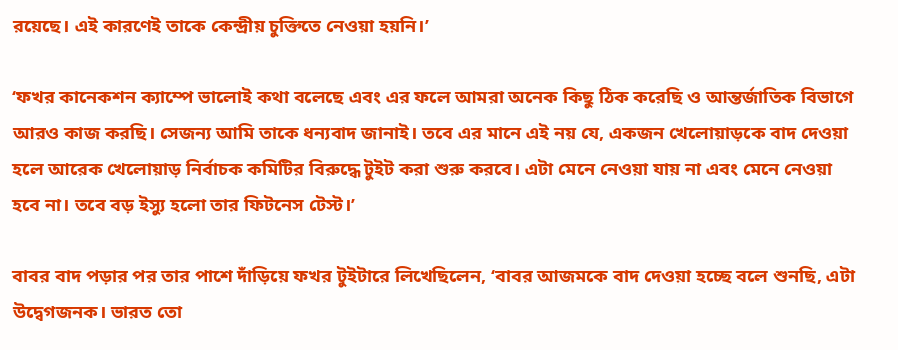রয়েছে। এই কারণেই তাকে কেন্দ্রীয় চুক্তিতে নেওয়া হয়নি।’

‘ফখর কানেকশন ক্যাম্পে ভালোই কথা বলেছে এবং এর ফলে আমরা অনেক কিছু ঠিক করেছি ও আন্তর্জাতিক বিভাগে আরও কাজ করছি। সেজন্য আমি তাকে ধন্যবাদ জানাই। তবে এর মানে এই নয় যে, একজন খেলোয়াড়কে বাদ দেওয়া হলে আরেক খেলোয়াড় নির্বাচক কমিটির বিরুদ্ধে টুইট করা শুরু করবে। এটা মেনে নেওয়া যায় না এবং মেনে নেওয়া হবে না। তবে বড় ইস্যু হলো তার ফিটনেস টেস্ট।’

বাবর বাদ পড়ার পর তার পাশে দাঁড়িয়ে ফখর টুইটারে লিখেছিলেন, ‘বাবর আজমকে বাদ দেওয়া হচ্ছে বলে শুনছি, এটা উদ্বেগজনক। ভারত তো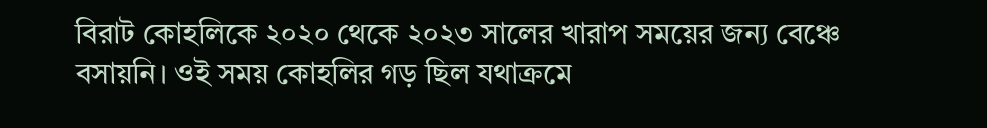বিরাট কোহলিকে ২০২০ থেকে ২০২৩ সালের খারাপ সময়ের জন্য বেঞ্চে বসায়নি। ওই সময় কোহলির গড় ছিল যথাক্রমে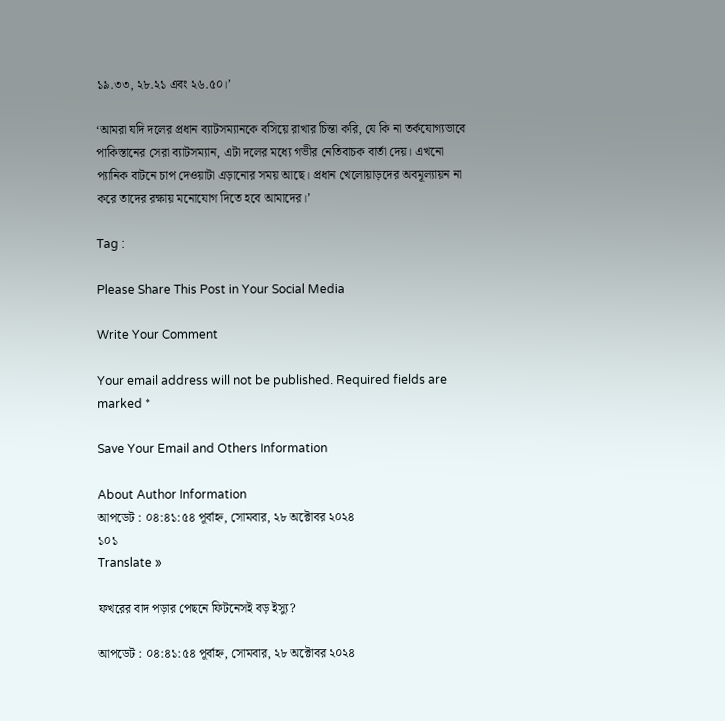১৯.৩৩, ২৮.২১ এবং ২৬.৫০।’

‘আমরা যদি দলের প্রধান ব্যাটসম্যানকে বসিয়ে রাখার চিন্তা করি, যে কি না তর্কযোগ্যভাবে পাকিস্তানের সেরা ব্যাটসম্যান, এটা দলের মধ্যে গভীর নেতিবাচক বার্তা দেয়। এখনো প্যানিক বাটনে চাপ দেওয়াটা এড়ানোর সময় আছে। প্রধান খেলোয়াড়দের অবমূল্যায়ন না করে তাদের রক্ষায় মনোযোগ দিতে হবে আমাদের।’

Tag :

Please Share This Post in Your Social Media

Write Your Comment

Your email address will not be published. Required fields are marked *

Save Your Email and Others Information

About Author Information
আপডেট : ০৪:৪১:৫৪ পূর্বাহ্ন, সোমবার, ২৮ অক্টোবর ২০২৪
১০১
Translate »

ফখরের বাদ পড়ার পেছনে ফিটনেসই বড় ইস্যু?

আপডেট : ০৪:৪১:৫৪ পূর্বাহ্ন, সোমবার, ২৮ অক্টোবর ২০২৪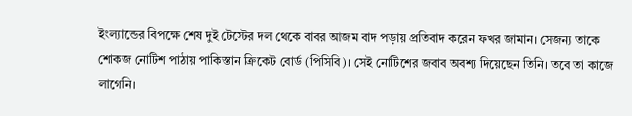ইংল্যান্ডের বিপক্ষে শেষ দুই টেস্টের দল থেকে বাবর আজম বাদ পড়ায় প্রতিবাদ করেন ফখর জামান। সেজন্য তাকে শোকজ নোটিশ পাঠায় পাকিস্তান ক্রিকেট বোর্ড (পিসিবি)। সেই নোটিশের জবাব অবশ্য দিয়েছেন তিনি। তবে তা কাজে লাগেনি।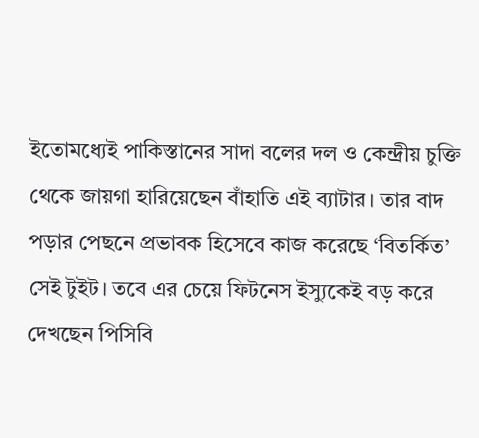ইতোমধ্যেই পাকিস্তানের সাদা বলের দল ও কেন্দ্রীয় চুক্তি থেকে জায়গা হারিয়েছেন বাঁহাতি এই ব্যাটার। তার বাদ পড়ার পেছনে প্রভাবক হিসেবে কাজ করেছে ‘বিতর্কিত’ সেই টুইট। তবে এর চেয়ে ফিটনেস ইস্যুকেই বড় করে দেখছেন পিসিবি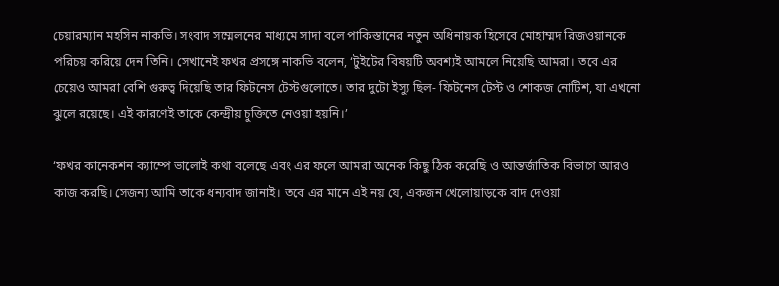চেয়ারম্যান মহসিন নাকভি। সংবাদ সম্মেলনের মাধ্যমে সাদা বলে পাকিস্তানের নতুন অধিনায়ক হিসেবে মোহাম্মদ রিজওয়ানকে পরিচয় করিয়ে দেন তিনি। সেখানেই ফখর প্রসঙ্গে নাকভি বলেন, ‘টুইটের বিষয়টি অবশ্যই আমলে নিয়েছি আমরা। তবে এর চেয়েও আমরা বেশি গুরুত্ব দিয়েছি তার ফিটনেস টেস্টগুলোতে। তার দুটো ইস্যু ছিল- ফিটনেস টেস্ট ও শোকজ নোটিশ, যা এখনো ঝুলে রয়েছে। এই কারণেই তাকে কেন্দ্রীয় চুক্তিতে নেওয়া হয়নি।’

‘ফখর কানেকশন ক্যাম্পে ভালোই কথা বলেছে এবং এর ফলে আমরা অনেক কিছু ঠিক করেছি ও আন্তর্জাতিক বিভাগে আরও কাজ করছি। সেজন্য আমি তাকে ধন্যবাদ জানাই। তবে এর মানে এই নয় যে, একজন খেলোয়াড়কে বাদ দেওয়া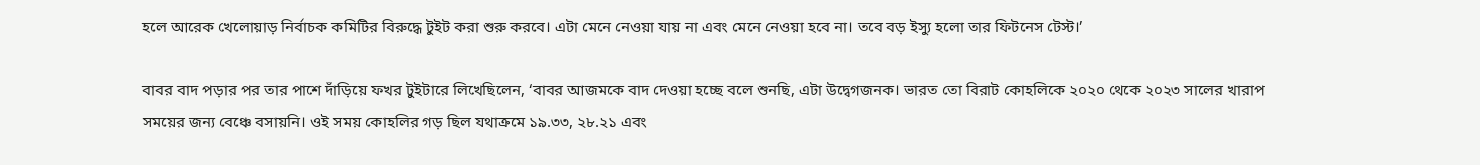হলে আরেক খেলোয়াড় নির্বাচক কমিটির বিরুদ্ধে টুইট করা শুরু করবে। এটা মেনে নেওয়া যায় না এবং মেনে নেওয়া হবে না। তবে বড় ইস্যু হলো তার ফিটনেস টেস্ট।’

বাবর বাদ পড়ার পর তার পাশে দাঁড়িয়ে ফখর টুইটারে লিখেছিলেন, ‘বাবর আজমকে বাদ দেওয়া হচ্ছে বলে শুনছি, এটা উদ্বেগজনক। ভারত তো বিরাট কোহলিকে ২০২০ থেকে ২০২৩ সালের খারাপ সময়ের জন্য বেঞ্চে বসায়নি। ওই সময় কোহলির গড় ছিল যথাক্রমে ১৯.৩৩, ২৮.২১ এবং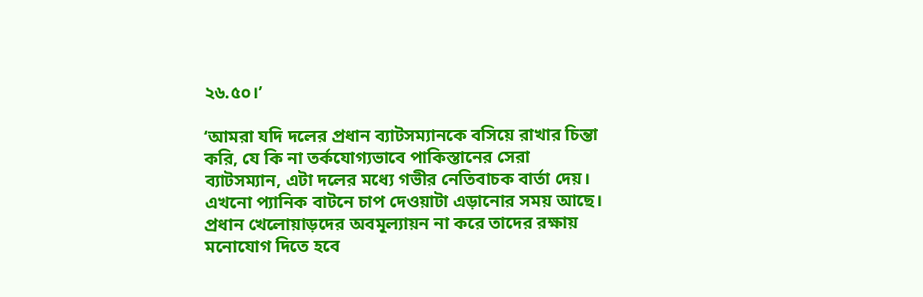২৬.৫০।’

‘আমরা যদি দলের প্রধান ব্যাটসম্যানকে বসিয়ে রাখার চিন্তা করি, যে কি না তর্কযোগ্যভাবে পাকিস্তানের সেরা ব্যাটসম্যান, এটা দলের মধ্যে গভীর নেতিবাচক বার্তা দেয়। এখনো প্যানিক বাটনে চাপ দেওয়াটা এড়ানোর সময় আছে। প্রধান খেলোয়াড়দের অবমূল্যায়ন না করে তাদের রক্ষায় মনোযোগ দিতে হবে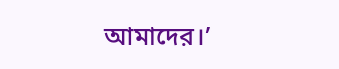আমাদের।’